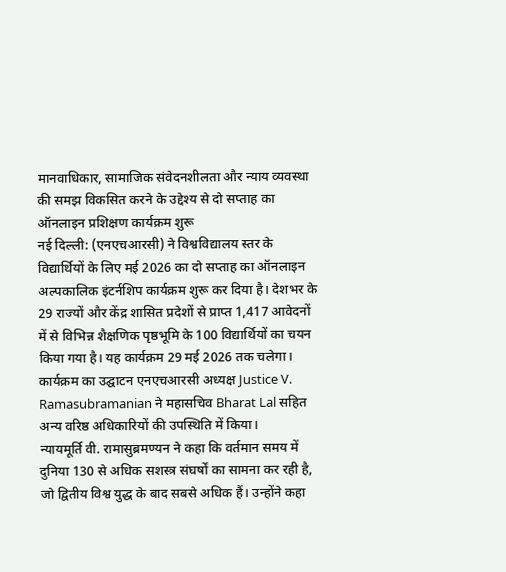मानवाधिकार, सामाजिक संवेदनशीलता और न्याय व्यवस्था की समझ विकसित करने के उद्देश्य से दो सप्ताह का ऑनलाइन प्रशिक्षण कार्यक्रम शुरू
नई दिल्ली: (एनएचआरसी) ने विश्वविद्यालय स्तर के विद्यार्थियों के लिए मई 2026 का दो सप्ताह का ऑनलाइन अल्पकालिक इंटर्नशिप कार्यक्रम शुरू कर दिया है। देशभर के 29 राज्यों और केंद्र शासित प्रदेशों से प्राप्त 1,417 आवेदनों में से विभिन्न शैक्षणिक पृष्ठभूमि के 100 विद्यार्थियों का चयन किया गया है। यह कार्यक्रम 29 मई 2026 तक चलेगा।
कार्यक्रम का उद्घाटन एनएचआरसी अध्यक्ष Justice V. Ramasubramanian ने महासचिव Bharat Lal सहित अन्य वरिष्ठ अधिकारियों की उपस्थिति में किया।
न्यायमूर्ति वी. रामासुब्रमण्यन ने कहा कि वर्तमान समय में दुनिया 130 से अधिक सशस्त्र संघर्षों का सामना कर रही है, जो द्वितीय विश्व युद्ध के बाद सबसे अधिक हैं। उन्होंने कहा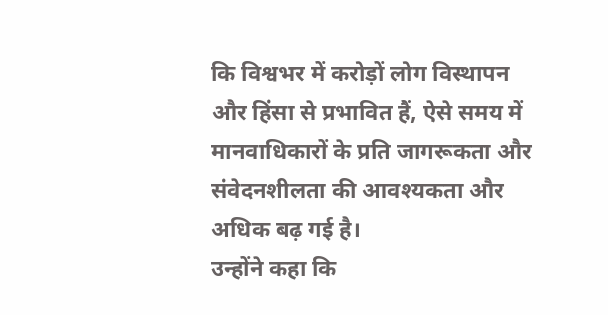कि विश्वभर में करोड़ों लोग विस्थापन और हिंसा से प्रभावित हैं, ऐसे समय में मानवाधिकारों के प्रति जागरूकता और संवेदनशीलता की आवश्यकता और अधिक बढ़ गई है।
उन्होंने कहा कि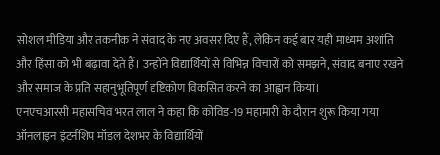सोशल मीडिया और तकनीक ने संवाद के नए अवसर दिए हैं, लेकिन कई बार यही माध्यम अशांति और हिंसा को भी बढ़ावा देते हैं। उन्होंने विद्यार्थियों से विभिन्न विचारों को समझने, संवाद बनाए रखने और समाज के प्रति सहानुभूतिपूर्ण दृष्टिकोण विकसित करने का आह्वान किया।
एनएचआरसी महासचिव भरत लाल ने कहा कि कोविड-19 महामारी के दौरान शुरू किया गया ऑनलाइन इंटर्नशिप मॉडल देशभर के विद्यार्थियों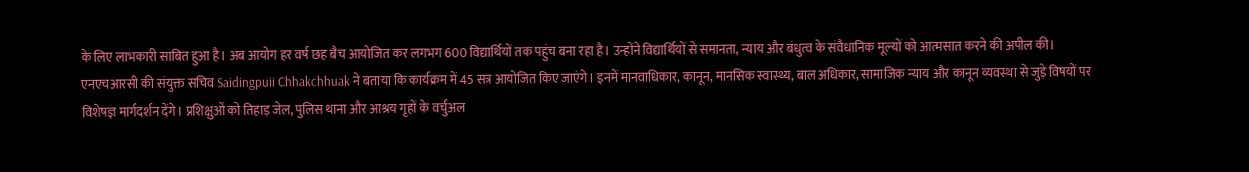के लिए लाभकारी साबित हुआ है। अब आयोग हर वर्ष छह बैच आयोजित कर लगभग 600 विद्यार्थियों तक पहुंच बना रहा है। उन्होंने विद्यार्थियों से समानता, न्याय और बंधुत्व के संवैधानिक मूल्यों को आत्मसात करने की अपील की।
एनएचआरसी की संयुक्त सचिव Saidingpuii Chhakchhuak ने बताया कि कार्यक्रम में 45 सत्र आयोजित किए जाएंगे। इनमें मानवाधिकार, कानून, मानसिक स्वास्थ्य, बाल अधिकार, सामाजिक न्याय और कानून व्यवस्था से जुड़े विषयों पर विशेषज्ञ मार्गदर्शन देंगे। प्रशिक्षुओं को तिहाड़ जेल, पुलिस थाना और आश्रय गृहों के वर्चुअल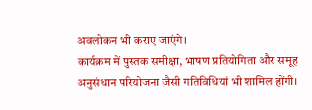अवलोकन भी कराए जाएंगे।
कार्यक्रम में पुस्तक समीक्षा, भाषण प्रतियोगिता और समूह अनुसंधान परियोजना जैसी गतिविधियां भी शामिल होंगी।